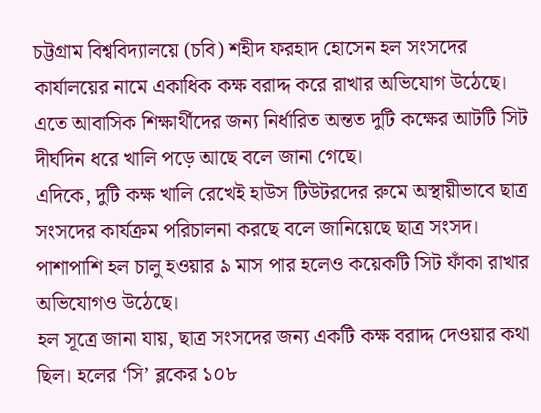চট্টগ্রাম বিশ্ববিদ্যালয়ে (চবি) শহীদ ফরহাদ হোসেন হল সংসদের কার্যালয়ের নামে একাধিক কক্ষ বরাদ্দ করে রাখার অভিযোগ উঠেছে। এতে আবাসিক শিক্ষার্থীদের জন্য নির্ধারিত অন্তত দুটি কক্ষের আটটি সিট দীর্ঘদিন ধরে খালি পড়ে আছে বলে জানা গেছে।
এদিকে, দুটি কক্ষ খালি রেখেই হাউস টিউটরদের রুমে অস্থায়ীভাবে ছাত্র সংসদের কার্যক্রম পরিচালনা করছে বলে জানিয়েছে ছাত্র সংসদ। পাশাপাশি হল চালু হওয়ার ৯ মাস পার হলেও কয়েকটি সিট ফাঁকা রাখার অভিযোগও উঠেছে।
হল সূত্রে জানা যায়, ছাত্র সংসদের জন্য একটি কক্ষ বরাদ্দ দেওয়ার কথা ছিল। হলের ‘সি’ ব্লকের ১০৮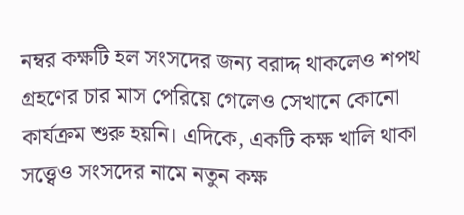নম্বর কক্ষটি হল সংসদের জন্য বরাদ্দ থাকলেও শপথ গ্রহণের চার মাস পেরিয়ে গেলেও সেখানে কোনো কার্যক্রম শুরু হয়নি। এদিকে, একটি কক্ষ খালি থাকা সত্ত্বেও সংসদের নামে নতুন কক্ষ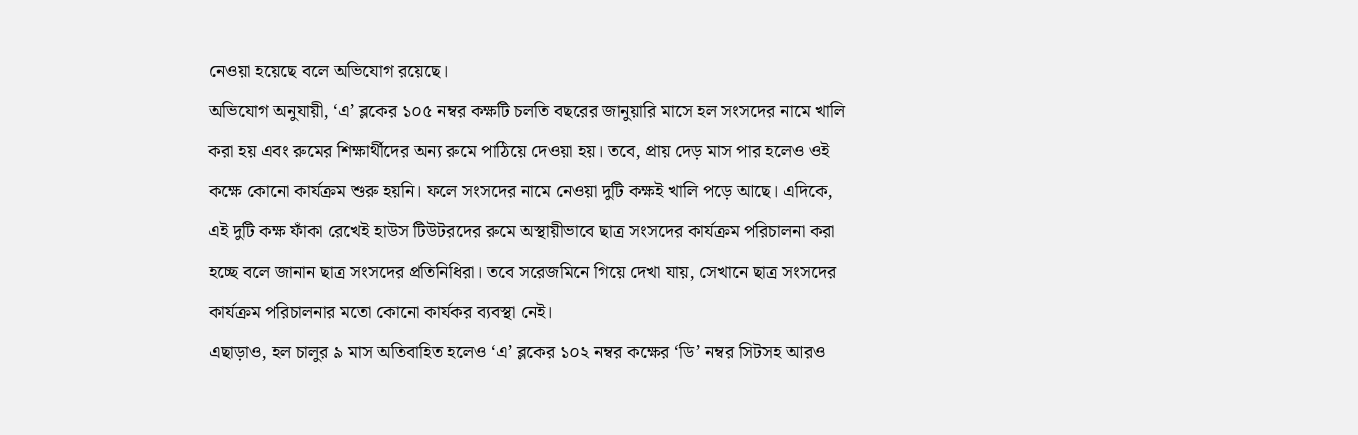নেওয়া হয়েছে বলে অভিযোগ রয়েছে।
অভিযোগ অনুযায়ী, ‘এ’ ব্লকের ১০৫ নম্বর কক্ষটি চলতি বছরের জানুয়ারি মাসে হল সংসদের নামে খালি করা হয় এবং রুমের শিক্ষার্থীদের অন্য রুমে পাঠিয়ে দেওয়া হয়। তবে, প্রায় দেড় মাস পার হলেও ওই কক্ষে কোনো কার্যক্রম শুরু হয়নি। ফলে সংসদের নামে নেওয়া দুটি কক্ষই খালি পড়ে আছে। এদিকে, এই দুটি কক্ষ ফাঁকা রেখেই হাউস টিউটরদের রুমে অস্থায়ীভাবে ছাত্র সংসদের কার্যক্রম পরিচালনা করা হচ্ছে বলে জানান ছাত্র সংসদের প্রতিনিধিরা। তবে সরেজমিনে গিয়ে দেখা যায়, সেখানে ছাত্র সংসদের কার্যক্রম পরিচালনার মতো কোনো কার্যকর ব্যবস্থা নেই।
এছাড়াও, হল চালুর ৯ মাস অতিবাহিত হলেও ‘এ’ ব্লকের ১০২ নম্বর কক্ষের ‘ডি’ নম্বর সিটসহ আরও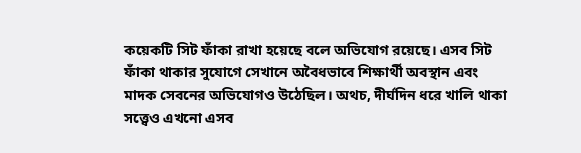কয়েকটি সিট ফাঁকা রাখা হয়েছে বলে অভিযোগ রয়েছে। এসব সিট ফাঁকা থাকার সুযোগে সেখানে অবৈধভাবে শিক্ষার্থী অবস্থান এবং মাদক সেবনের অভিযোগও উঠেছিল। অথচ, দীর্ঘদিন ধরে খালি থাকা সত্ত্বেও এখনো এসব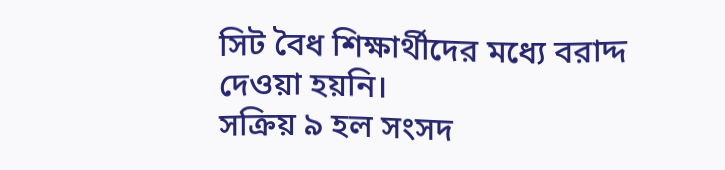সিট বৈধ শিক্ষার্থীদের মধ্যে বরাদ্দ দেওয়া হয়নি।
সক্রিয় ৯ হল সংসদ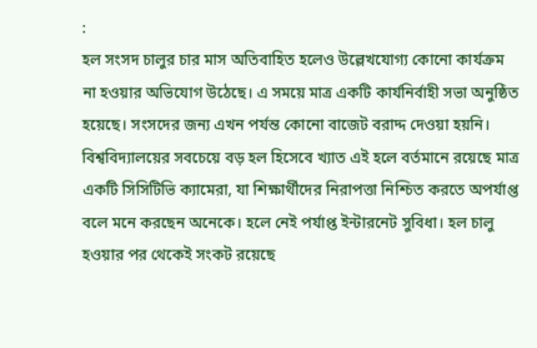:
হল সংসদ চালুর চার মাস অতিবাহিত হলেও উল্লেখযোগ্য কোনো কার্যক্রম না হওয়ার অভিযোগ উঠেছে। এ সময়ে মাত্র একটি কার্যনির্বাহী সভা অনুষ্ঠিত হয়েছে। সংসদের জন্য এখন পর্যন্ত কোনো বাজেট বরাদ্দ দেওয়া হয়নি। বিশ্ববিদ্যালয়ের সবচেয়ে বড় হল হিসেবে খ্যাত এই হলে বর্তমানে রয়েছে মাত্র একটি সিসিটিভি ক্যামেরা, যা শিক্ষার্থীদের নিরাপত্তা নিশ্চিত করতে অপর্যাপ্ত বলে মনে করছেন অনেকে। হলে নেই পর্যাপ্ত ইন্টারনেট সুবিধা। হল চালু হওয়ার পর থেকেই সংকট রয়েছে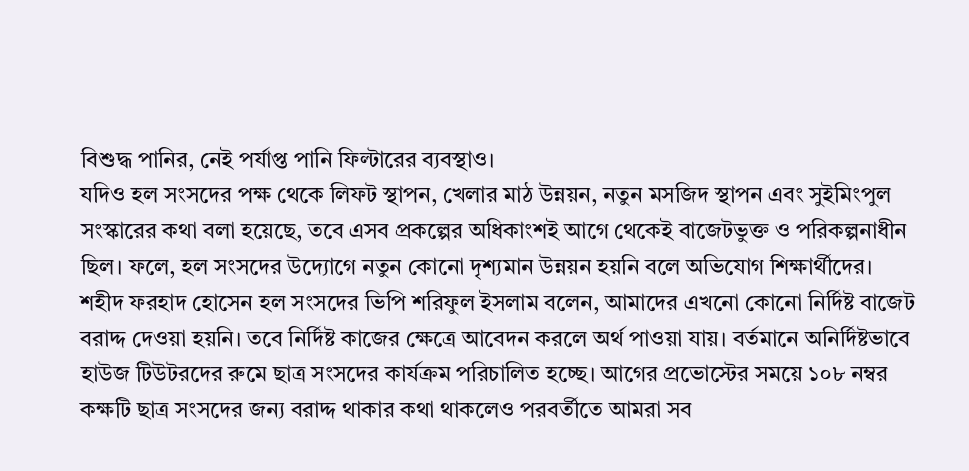বিশুদ্ধ পানির, নেই পর্যাপ্ত পানি ফিল্টারের ব্যবস্থাও।
যদিও হল সংসদের পক্ষ থেকে লিফট স্থাপন, খেলার মাঠ উন্নয়ন, নতুন মসজিদ স্থাপন এবং সুইমিংপুল সংস্কারের কথা বলা হয়েছে, তবে এসব প্রকল্পের অধিকাংশই আগে থেকেই বাজেটভুক্ত ও পরিকল্পনাধীন ছিল। ফলে, হল সংসদের উদ্যোগে নতুন কোনো দৃশ্যমান উন্নয়ন হয়নি বলে অভিযোগ শিক্ষার্থীদের।
শহীদ ফরহাদ হোসেন হল সংসদের ভিপি শরিফুল ইসলাম বলেন, আমাদের এখনো কোনো নির্দিষ্ট বাজেট বরাদ্দ দেওয়া হয়নি। তবে নির্দিষ্ট কাজের ক্ষেত্রে আবেদন করলে অর্থ পাওয়া যায়। বর্তমানে অনির্দিষ্টভাবে হাউজ টিউটরদের রুমে ছাত্র সংসদের কার্যক্রম পরিচালিত হচ্ছে। আগের প্রভোস্টের সময়ে ১০৮ নম্বর কক্ষটি ছাত্র সংসদের জন্য বরাদ্দ থাকার কথা থাকলেও পরবর্তীতে আমরা সব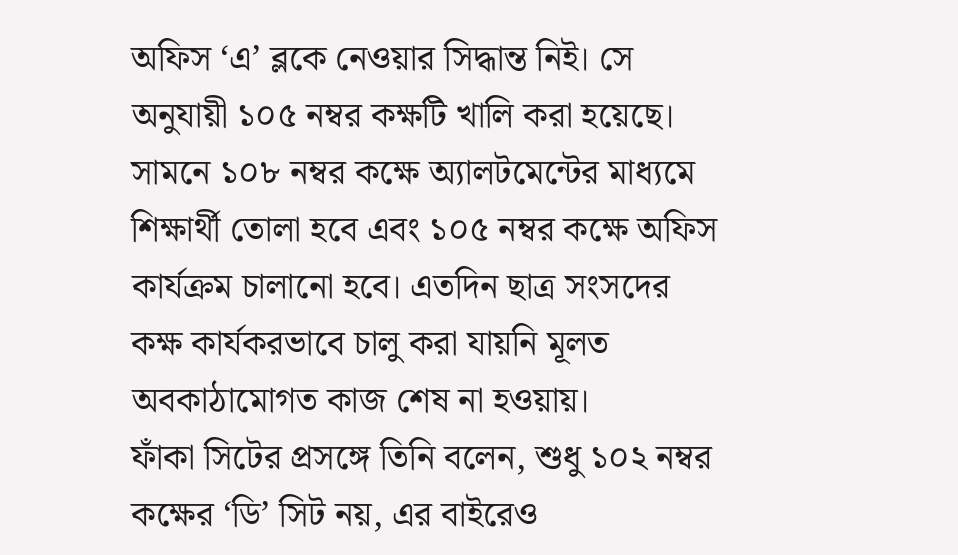অফিস ‘এ’ ব্লকে নেওয়ার সিদ্ধান্ত নিই। সে অনুযায়ী ১০৫ নম্বর কক্ষটি খালি করা হয়েছে। সামনে ১০৮ নম্বর কক্ষে অ্যালটমেন্টের মাধ্যমে শিক্ষার্থী তোলা হবে এবং ১০৫ নম্বর কক্ষে অফিস কার্যক্রম চালানো হবে। এতদিন ছাত্র সংসদের কক্ষ কার্যকরভাবে চালু করা যায়নি মূলত অবকাঠামোগত কাজ শেষ না হওয়ায়।
ফাঁকা সিটের প্রসঙ্গে তিনি বলেন, শুধু ১০২ নম্বর কক্ষের ‘ডি’ সিট নয়, এর বাইরেও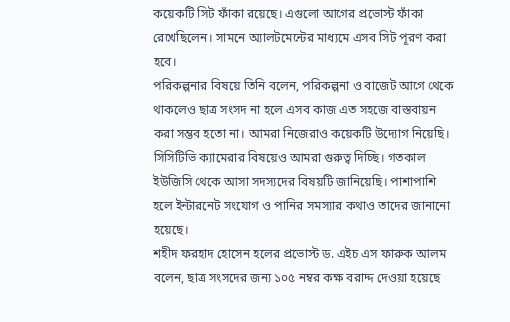কয়েকটি সিট ফাঁকা রয়েছে। এগুলো আগের প্রভোস্ট ফাঁকা রেখেছিলেন। সামনে অ্যালটমেন্টের মাধ্যমে এসব সিট পূরণ করা হবে।
পরিকল্পনার বিষয়ে তিনি বলেন, পরিকল্পনা ও বাজেট আগে থেকে থাকলেও ছাত্র সংসদ না হলে এসব কাজ এত সহজে বাস্তবায়ন করা সম্ভব হতো না। আমরা নিজেরাও কয়েকটি উদ্যোগ নিয়েছি। সিসিটিভি ক্যামেরার বিষয়েও আমরা গুরুত্ব দিচ্ছি। গতকাল ইউজিসি থেকে আসা সদস্যদের বিষয়টি জানিয়েছি। পাশাপাশি হলে ইন্টারনেট সংযোগ ও পানির সমস্যার কথাও তাদের জানানো হয়েছে।
শহীদ ফরহাদ হোসেন হলের প্রভোস্ট ড. এইচ এস ফারুক আলম বলেন, ছাত্র সংসদের জন্য ১০৫ নম্বর কক্ষ বরাদ্দ দেওয়া হয়েছে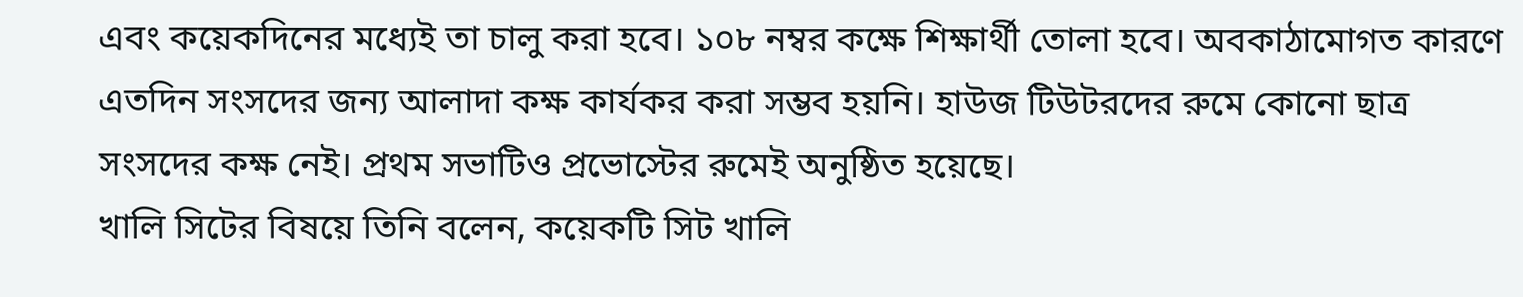এবং কয়েকদিনের মধ্যেই তা চালু করা হবে। ১০৮ নম্বর কক্ষে শিক্ষার্থী তোলা হবে। অবকাঠামোগত কারণে এতদিন সংসদের জন্য আলাদা কক্ষ কার্যকর করা সম্ভব হয়নি। হাউজ টিউটরদের রুমে কোনো ছাত্র সংসদের কক্ষ নেই। প্রথম সভাটিও প্রভোস্টের রুমেই অনুষ্ঠিত হয়েছে।
খালি সিটের বিষয়ে তিনি বলেন, কয়েকটি সিট খালি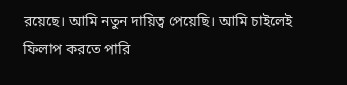রয়েছে। আমি নতুন দায়িত্ব পেয়েছি। আমি চাইলেই ফিলাপ করতে পারি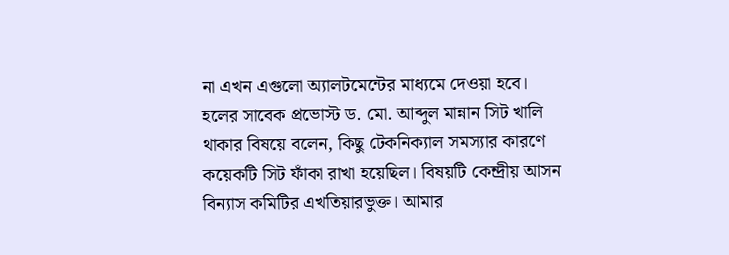না এখন এগুলো অ্যালটমেন্টের মাধ্যমে দেওয়া হবে।
হলের সাবেক প্রভোস্ট ড. মো. আব্দুল মান্নান সিট খালি থাকার বিষয়ে বলেন, কিছু টেকনিক্যাল সমস্যার কারণে কয়েকটি সিট ফাঁকা রাখা হয়েছিল। বিষয়টি কেন্দ্রীয় আসন বিন্যাস কমিটির এখতিয়ারভুক্ত। আমার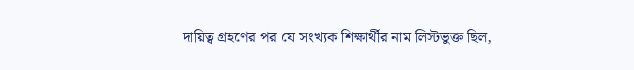দায়িত্ব গ্রহণের পর যে সংখ্যক শিক্ষার্থীর নাম লিস্টভুক্ত ছিল,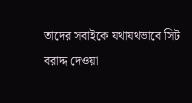তাদের সবাইকে যথাযথভাবে সিট বরাদ্দ দেওয়া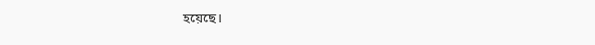হয়েছে।